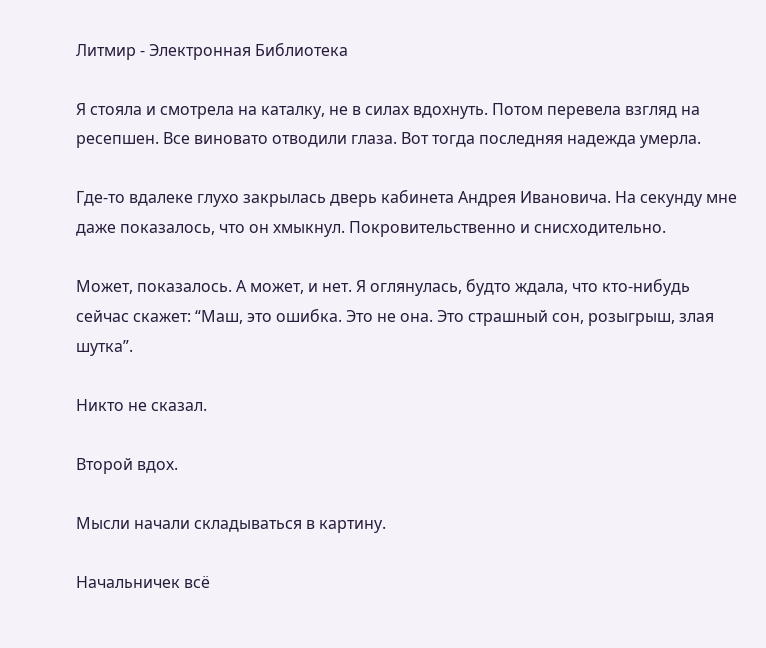Литмир - Электронная Библиотека

Я стояла и смотрела на каталку, не в силах вдохнуть. Потом перевела взгляд на ресепшен. Все виновато отводили глаза. Вот тогда последняя надежда умерла.

Где-то вдалеке глухо закрылась дверь кабинета Андрея Ивановича. На секунду мне даже показалось, что он хмыкнул. Покровительственно и снисходительно.

Может, показалось. А может, и нет. Я оглянулась, будто ждала, что кто-нибудь сейчас скажет: “Маш, это ошибка. Это не она. Это страшный сон, розыгрыш, злая шутка”.

Никто не сказал.

Второй вдох.

Мысли начали складываться в картину.

Начальничек всё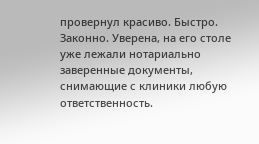провернул красиво. Быстро. Законно. Уверена, на его столе уже лежали нотариально заверенные документы, снимающие с клиники любую ответственность.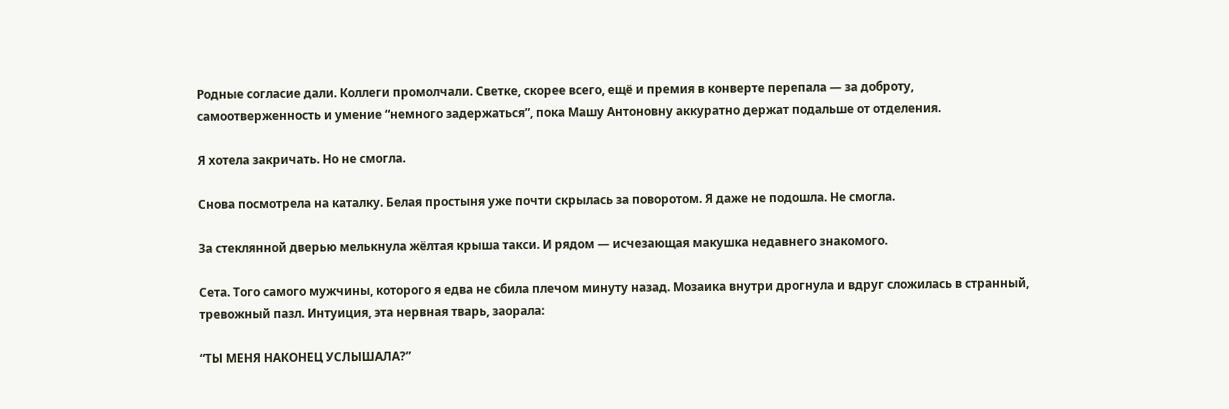Родные согласие дали. Коллеги промолчали. Светке, скорее всего, ещё и премия в конверте перепала — за доброту, самоотверженность и умение “немного задержаться”, пока Машу Антоновну аккуратно держат подальше от отделения.

Я хотела закричать. Но не смогла.

Снова посмотрела на каталку. Белая простыня уже почти скрылась за поворотом. Я даже не подошла. Не смогла.

За стеклянной дверью мелькнула жёлтая крыша такси. И рядом — исчезающая макушка недавнего знакомого.

Сета. Того самого мужчины, которого я едва не сбила плечом минуту назад. Мозаика внутри дрогнула и вдруг сложилась в странный, тревожный пазл. Интуиция, эта нервная тварь, заорала:

“ТЫ МЕНЯ НАКОНЕЦ УСЛЫШАЛА?”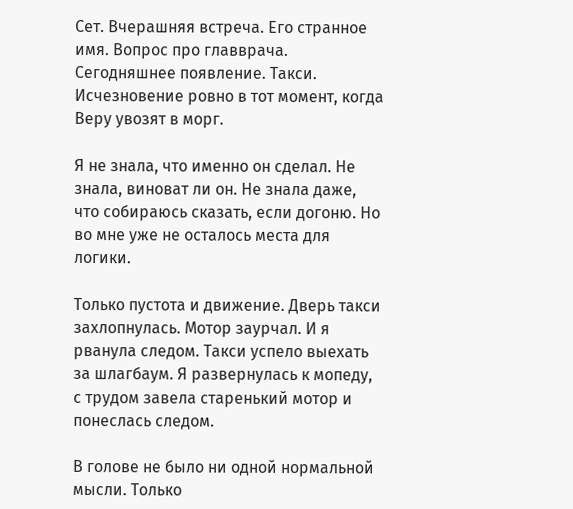Сет. Вчерашняя встреча. Его странное имя. Вопрос про главврача. Сегодняшнее появление. Такси. Исчезновение ровно в тот момент, когда Веру увозят в морг.

Я не знала, что именно он сделал. Не знала, виноват ли он. Не знала даже, что собираюсь сказать, если догоню. Но во мне уже не осталось места для логики.

Только пустота и движение. Дверь такси захлопнулась. Мотор заурчал. И я рванула следом. Такси успело выехать за шлагбаум. Я развернулась к мопеду, с трудом завела старенький мотор и понеслась следом.

В голове не было ни одной нормальной мысли. Только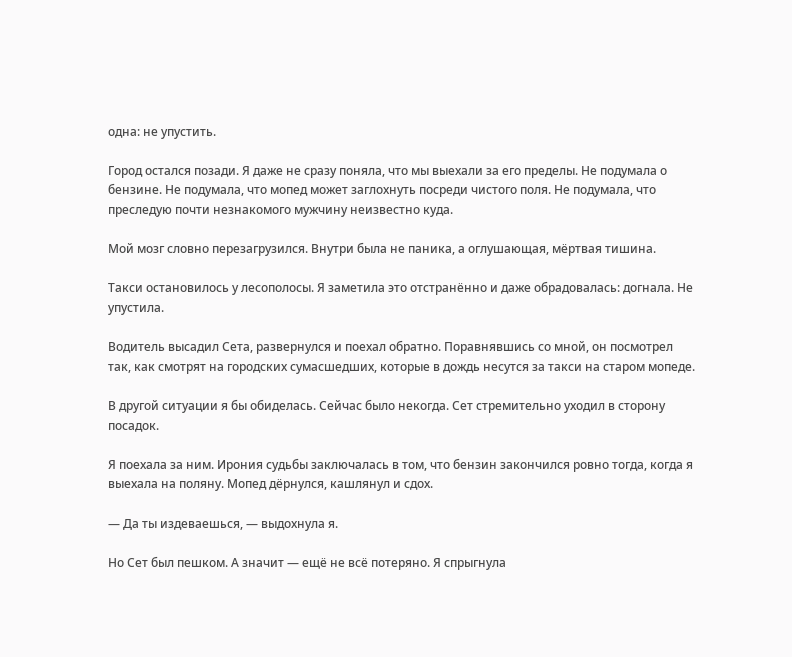одна: не упустить.

Город остался позади. Я даже не сразу поняла, что мы выехали за его пределы. Не подумала о бензине. Не подумала, что мопед может заглохнуть посреди чистого поля. Не подумала, что преследую почти незнакомого мужчину неизвестно куда.

Мой мозг словно перезагрузился. Внутри была не паника, а оглушающая, мёртвая тишина.

Такси остановилось у лесополосы. Я заметила это отстранённо и даже обрадовалась: догнала. Не упустила.

Водитель высадил Сета, развернулся и поехал обратно. Поравнявшись со мной, он посмотрел так, как смотрят на городских сумасшедших, которые в дождь несутся за такси на старом мопеде.

В другой ситуации я бы обиделась. Сейчас было некогда. Сет стремительно уходил в сторону посадок.

Я поехала за ним. Ирония судьбы заключалась в том, что бензин закончился ровно тогда, когда я выехала на поляну. Мопед дёрнулся, кашлянул и сдох.

— Да ты издеваешься, — выдохнула я.

Но Сет был пешком. А значит — ещё не всё потеряно. Я спрыгнула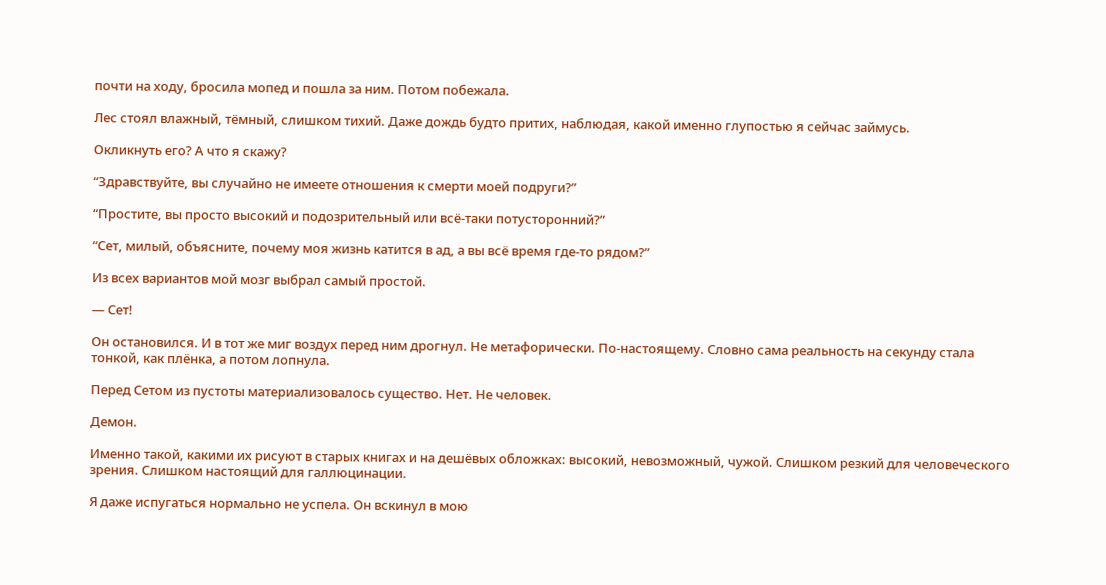почти на ходу, бросила мопед и пошла за ним. Потом побежала.

Лес стоял влажный, тёмный, слишком тихий. Даже дождь будто притих, наблюдая, какой именно глупостью я сейчас займусь.

Окликнуть его? А что я скажу?

“Здравствуйте, вы случайно не имеете отношения к смерти моей подруги?”

“Простите, вы просто высокий и подозрительный или всё-таки потусторонний?”

“Сет, милый, объясните, почему моя жизнь катится в ад, а вы всё время где-то рядом?”

Из всех вариантов мой мозг выбрал самый простой.

— Сет!

Он остановился. И в тот же миг воздух перед ним дрогнул. Не метафорически. По-настоящему. Словно сама реальность на секунду стала тонкой, как плёнка, а потом лопнула.

Перед Сетом из пустоты материализовалось существо. Нет. Не человек.

Демон.

Именно такой, какими их рисуют в старых книгах и на дешёвых обложках: высокий, невозможный, чужой. Слишком резкий для человеческого зрения. Слишком настоящий для галлюцинации.

Я даже испугаться нормально не успела. Он вскинул в мою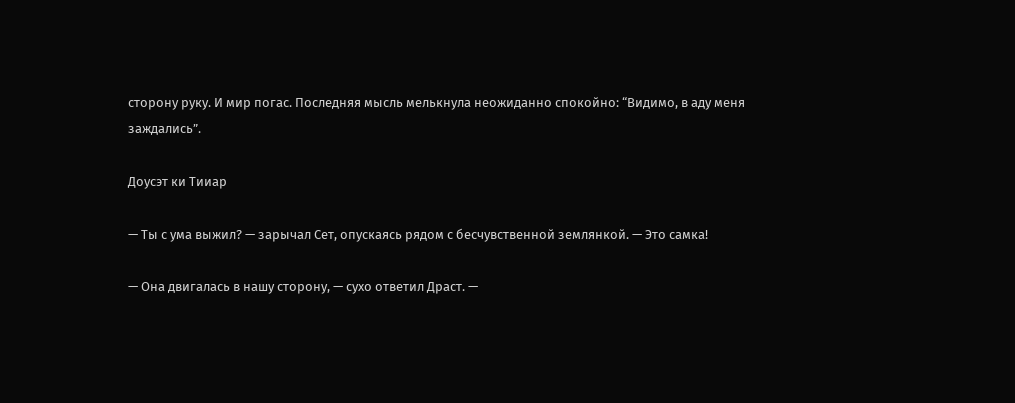сторону руку. И мир погас. Последняя мысль мелькнула неожиданно спокойно: “Видимо, в аду меня заждались”.

Доусэт ки Тииар

— Ты с ума выжил? — зарычал Сет, опускаясь рядом с бесчувственной землянкой. — Это самка!

— Она двигалась в нашу сторону, — сухо ответил Драст. —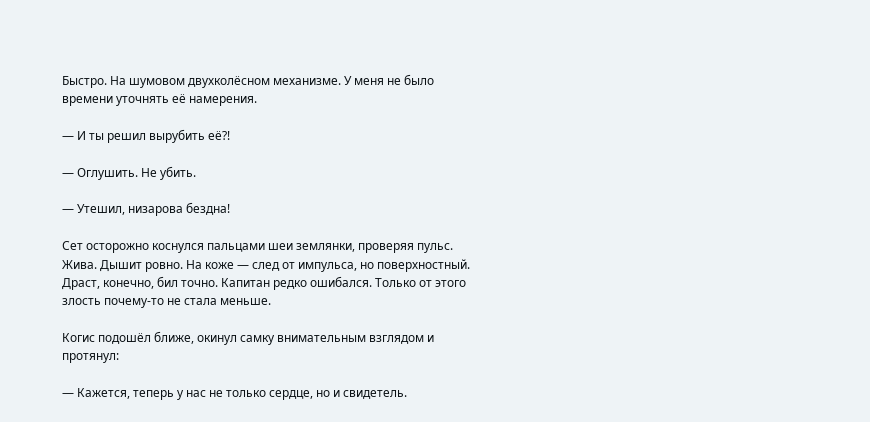Быстро. На шумовом двухколёсном механизме. У меня не было времени уточнять её намерения.

— И ты решил вырубить её?!

— Оглушить. Не убить.

— Утешил, низарова бездна!

Сет осторожно коснулся пальцами шеи землянки, проверяя пульс. Жива. Дышит ровно. На коже — след от импульса, но поверхностный. Драст, конечно, бил точно. Капитан редко ошибался. Только от этого злость почему-то не стала меньше.

Когис подошёл ближе, окинул самку внимательным взглядом и протянул:

— Кажется, теперь у нас не только сердце, но и свидетель.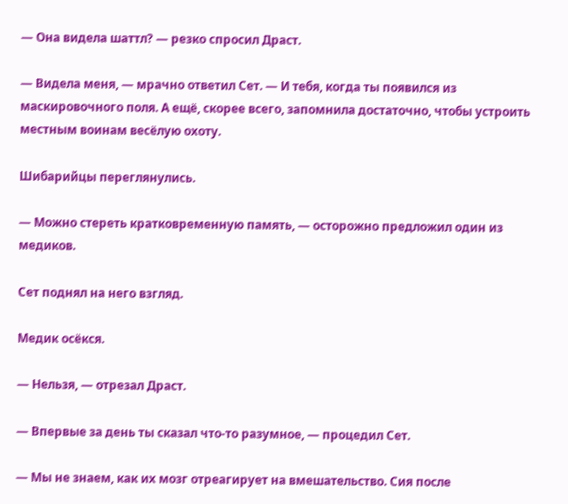— Она видела шаттл? — резко спросил Драст.

— Видела меня, — мрачно ответил Сет. — И тебя, когда ты появился из маскировочного поля. А ещё, скорее всего, запомнила достаточно, чтобы устроить местным воинам весёлую охоту.

Шибарийцы переглянулись.

— Можно стереть кратковременную память, — осторожно предложил один из медиков.

Сет поднял на него взгляд.

Медик осёкся.

— Нельзя, — отрезал Драст.

— Впервые за день ты сказал что-то разумное, — процедил Сет.

— Мы не знаем, как их мозг отреагирует на вмешательство. Сия после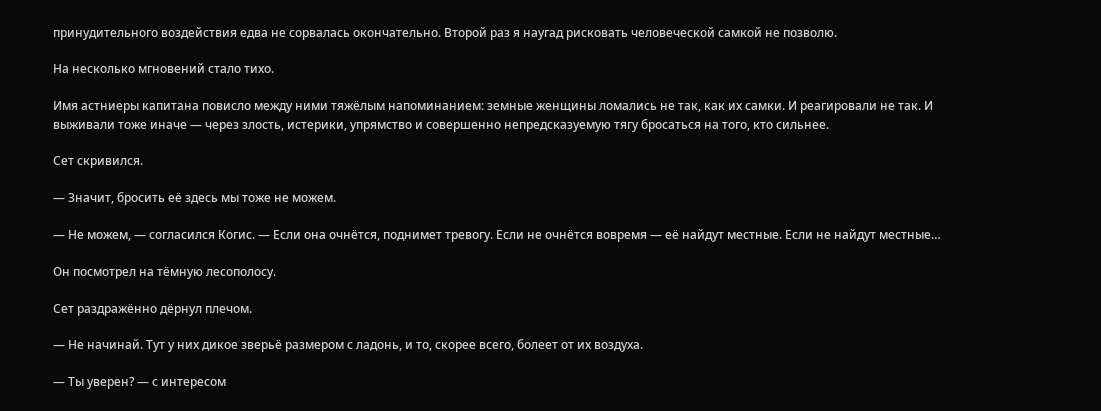принудительного воздействия едва не сорвалась окончательно. Второй раз я наугад рисковать человеческой самкой не позволю.

На несколько мгновений стало тихо.

Имя астниеры капитана повисло между ними тяжёлым напоминанием: земные женщины ломались не так, как их самки. И реагировали не так. И выживали тоже иначе — через злость, истерики, упрямство и совершенно непредсказуемую тягу бросаться на того, кто сильнее.

Сет скривился.

— Значит, бросить её здесь мы тоже не можем.

— Не можем, — согласился Когис. — Если она очнётся, поднимет тревогу. Если не очнётся вовремя — её найдут местные. Если не найдут местные…

Он посмотрел на тёмную лесополосу.

Сет раздражённо дёрнул плечом.

— Не начинай. Тут у них дикое зверьё размером с ладонь, и то, скорее всего, болеет от их воздуха.

— Ты уверен? — с интересом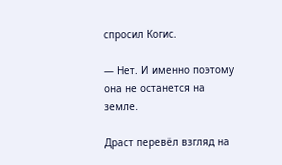спросил Когис.

— Нет. И именно поэтому она не останется на земле.

Драст перевёл взгляд на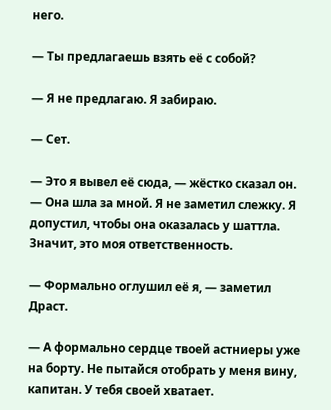него.

— Ты предлагаешь взять её с собой?

— Я не предлагаю. Я забираю.

— Сет.

— Это я вывел её сюда, — жёстко сказал он. — Она шла за мной. Я не заметил слежку. Я допустил, чтобы она оказалась у шаттла. Значит, это моя ответственность.

— Формально оглушил её я, — заметил Драст.

— А формально сердце твоей астниеры уже на борту. Не пытайся отобрать у меня вину, капитан. У тебя своей хватает.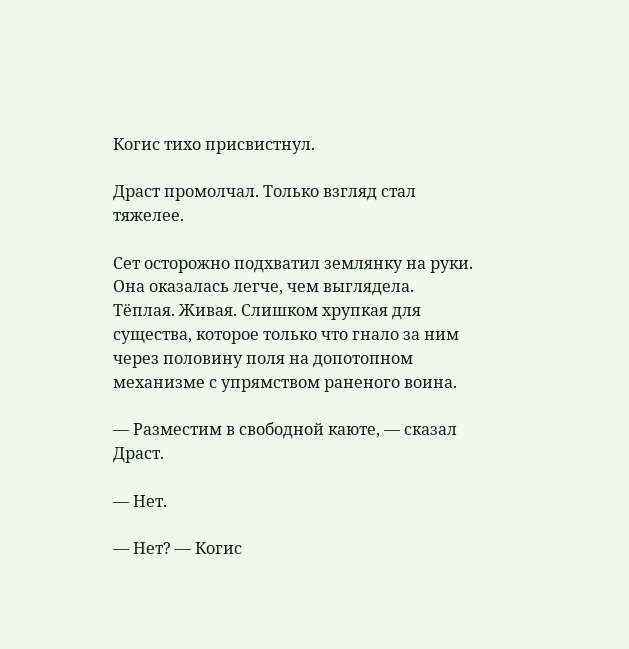Когис тихо присвистнул.

Драст промолчал. Только взгляд стал тяжелее.

Сет осторожно подхватил землянку на руки. Она оказалась легче, чем выглядела. Тёплая. Живая. Слишком хрупкая для существа, которое только что гнало за ним через половину поля на допотопном механизме с упрямством раненого воина.

— Разместим в свободной каюте, — сказал Драст.

— Нет.

— Нет? — Когис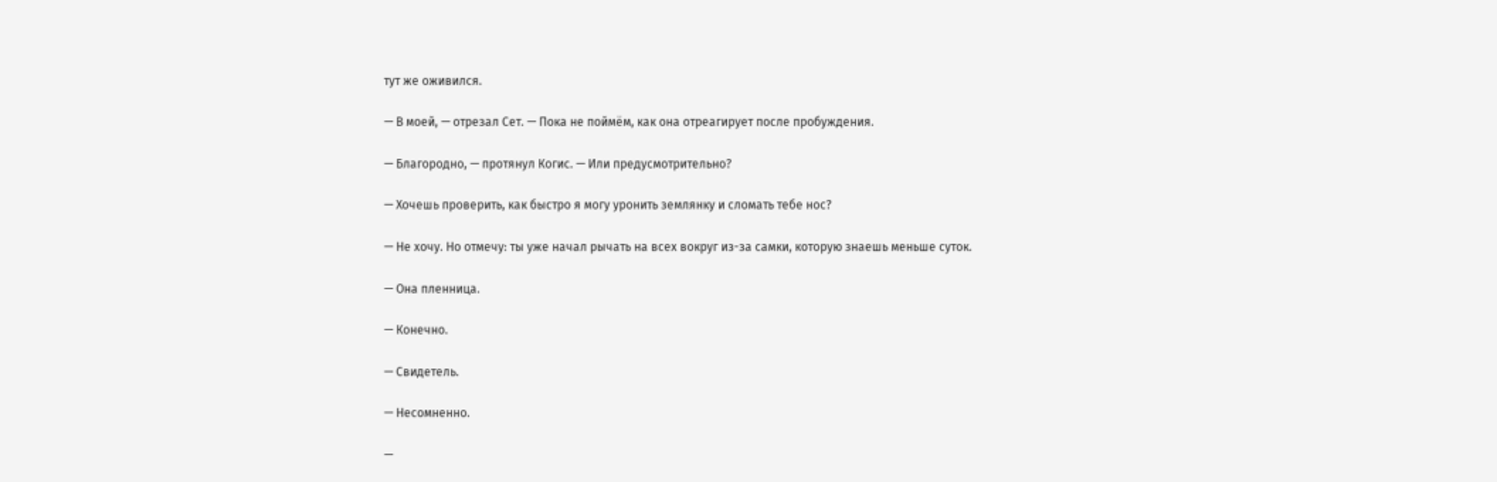тут же оживился.

— В моей, — отрезал Сет. — Пока не поймём, как она отреагирует после пробуждения.

— Благородно, — протянул Когис. — Или предусмотрительно?

— Хочешь проверить, как быстро я могу уронить землянку и сломать тебе нос?

— Не хочу. Но отмечу: ты уже начал рычать на всех вокруг из-за самки, которую знаешь меньше суток.

— Она пленница.

— Конечно.

— Свидетель.

— Несомненно.

—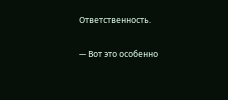Ответственность.

— Вот это особенно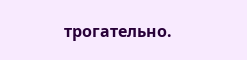трогательно.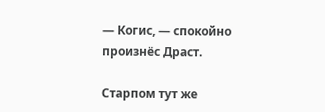— Когис, — спокойно произнёс Драст.

Старпом тут же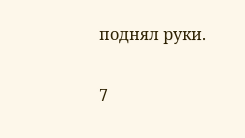поднял руки.

7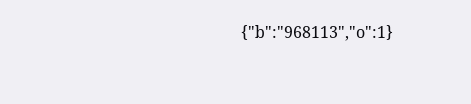{"b":"968113","o":1}